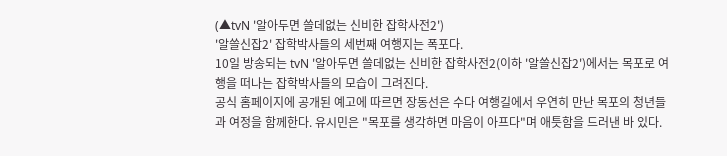(▲tvN '알아두면 쓸데없는 신비한 잡학사전2')
'알쓸신잡2' 잡학박사들의 세번째 여행지는 폭포다.
10일 방송되는 tvN '알아두면 쓸데없는 신비한 잡학사전2(이하 '알쓸신잡2')에서는 목포로 여행을 떠나는 잡학박사들의 모습이 그려진다.
공식 홈페이지에 공개된 예고에 따르면 장동선은 수다 여행길에서 우연히 만난 목포의 청년들과 여정을 함께한다. 유시민은 "목포를 생각하면 마음이 아프다"며 애틋함을 드러낸 바 있다.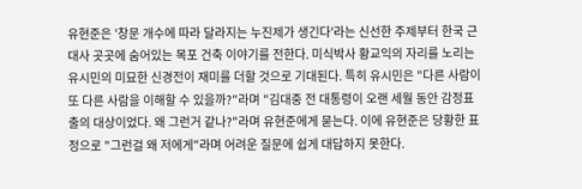유현준은 '창문 개수에 따라 달라지는 누진제가 생긴다'라는 신선한 주제부터 한국 근대사 곳곳에 숨어있는 목포 건축 이야기를 전한다. 미식박사 황교익의 자리를 노리는 유시민의 미묘한 신경전이 재미를 더할 것으로 기대된다. 특히 유시민은 "다른 사람이 또 다른 사람을 이해할 수 있을까?"라며 "김대중 전 대통령이 오랜 세월 동안 감정표출의 대상이었다. 왜 그런거 같나?"라며 유현준에게 묻는다. 이에 유현준은 당황한 표정으로 "그런걸 왜 저에게"라며 어려운 질문에 쉽게 대답하지 못한다.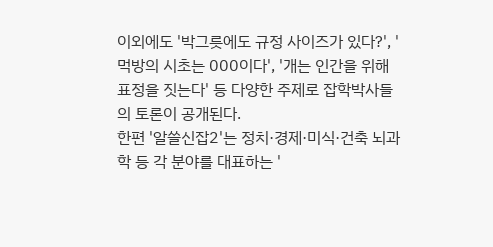이외에도 '박그릇에도 규정 사이즈가 있다?', '먹방의 시초는 000이다', '개는 인간을 위해 표정을 짓는다' 등 다양한 주제로 잡학박사들의 토론이 공개된다.
한편 '알쓸신잡2'는 정치·경제·미식·건축 뇌과학 등 각 분야를 대표하는 '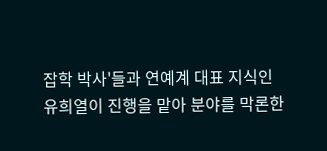잡학 박사'들과 연예계 대표 지식인 유희열이 진행을 맡아 분야를 막론한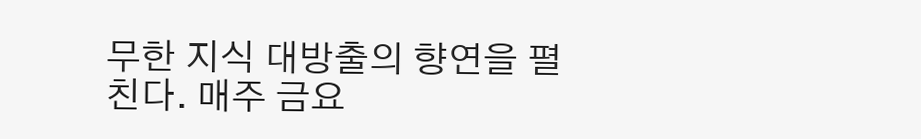무한 지식 대방출의 향연을 펼친다. 매주 금요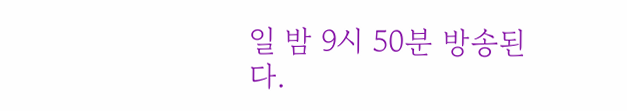일 밤 9시 50분 방송된다.